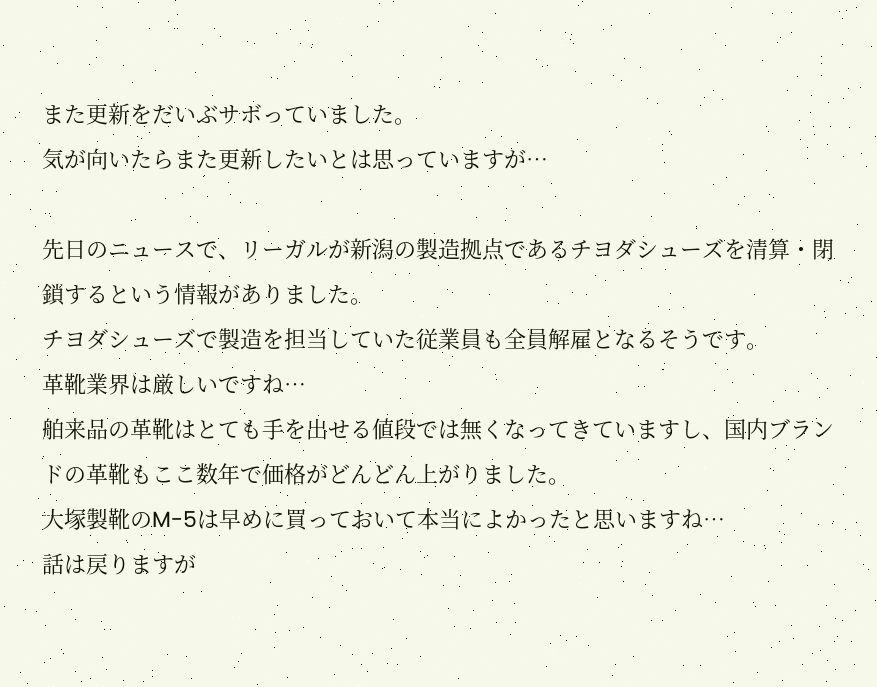また更新をだいぶサボっていました。
気が向いたらまた更新したいとは思っていますが…

先日のニュースで、リーガルが新潟の製造拠点であるチヨダシューズを清算・閉鎖するという情報がありました。
チヨダシューズで製造を担当していた従業員も全員解雇となるそうです。
革靴業界は厳しいですね…
舶来品の革靴はとても手を出せる値段では無くなってきていますし、国内ブランドの革靴もここ数年で価格がどんどん上がりました。
大塚製靴のM-5は早めに買っておいて本当によかったと思いますね…
話は戻りますが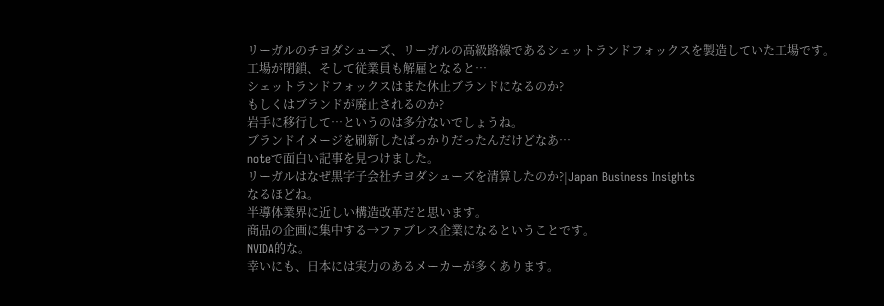リーガルのチヨダシューズ、リーガルの高級路線であるシェットランドフォックスを製造していた工場です。
工場が閉鎖、そして従業員も解雇となると…
シェットランドフォックスはまた休止ブランドになるのか?
もしくはブランドが廃止されるのか?
岩手に移行して…というのは多分ないでしょうね。
ブランドイメージを刷新したばっかりだったんだけどなあ…
noteで面白い記事を見つけました。
リーガルはなぜ黒字子会社チヨダシューズを清算したのか?|Japan Business Insights
なるほどね。
半導体業界に近しい構造改革だと思います。
商品の企画に集中する→ファブレス企業になるということです。
NVIDA的な。
幸いにも、日本には実力のあるメーカーが多くあります。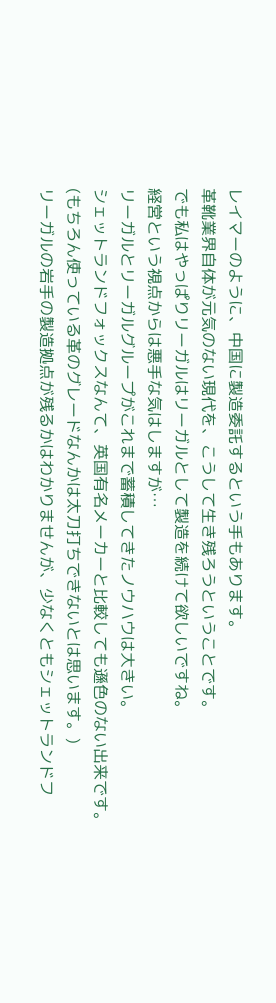レイマーのように、中国に製造委託するという手もあります。
革靴業界自体が元気のない現代を、こうして生き残ろうということです。
でも私はやっぱりリーガルはリーガルとして製造を続けて欲しいですね。
経営という視点からは悪手な気はしますが…
リーガルとリーガルグループがこれまで蓄積してきたノウハウは大きい。
シェットランドフォックスなんて、英国有名メーカーと比較しても遜色のない出来です。
(もちろん使っている革のグレードなんかは太刀打ちできないとは思います。)
リーガルの岩手の製造拠点が残るかはわかりませんが、少なくともシェットランドフ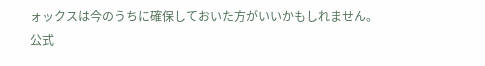ォックスは今のうちに確保しておいた方がいいかもしれません。
公式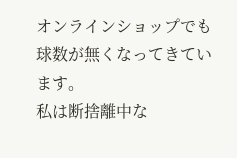オンラインショップでも球数が無くなってきています。
私は断捨離中な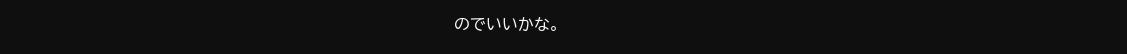のでいいかな。